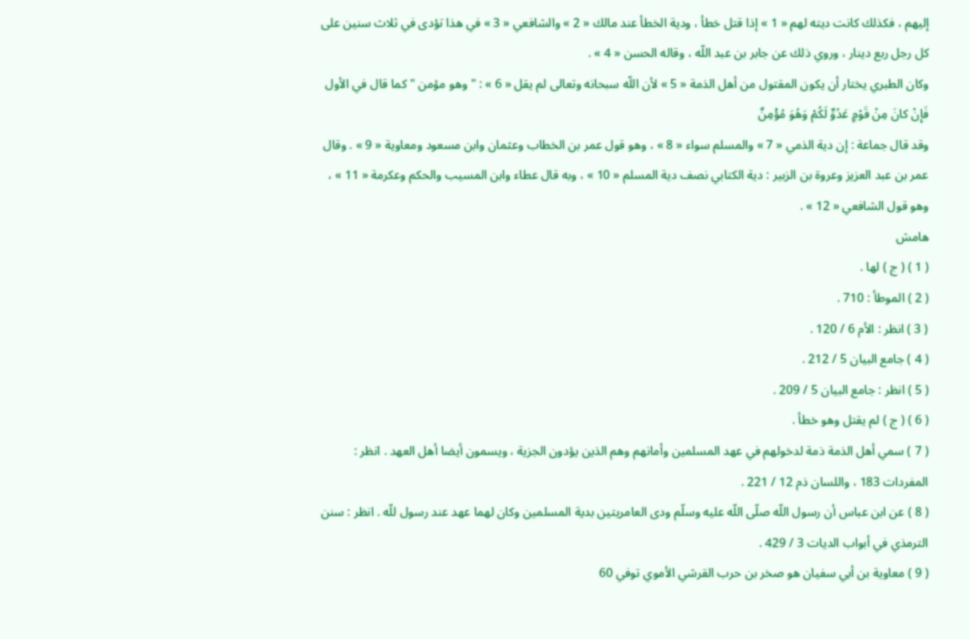إليهم ، فكذلك كانت ديته لهم « 1 » إذا قتل خطأ ، ودية الخطأ عند مالك « 2 » والشافعي « 3 » في هذا تؤدى في ثلاث سنين على كل رجل ربع دينار ، وروي ذلك عن جابر بن عبد اللّه ، وقاله الحسن « 4 » .
وكان الطبري يختار أن يكون المقتول من أهل الذمة « 5 » لأن اللّه سبحانه وتعالى لم يقل « 6 » : " وهو مؤمن " كما قال في الأول
فَإِنْ كانَ مِنْ قَوْمٍ عَدُوٍّ لَكُمْ وَهُوَ مُؤْمِنٌ
وقد قال جماعة : إن دية الذمي « 7 » والمسلم سواء « 8 » ، وهو قول عمر بن الخطاب وعثمان وابن مسعود ومعاوية « 9 » . وقال عمر بن عبد العزيز وعروة بن الزبير : دية الكتابي نصف دية المسلم « 10 » ، وبه قال عطاء وابن المسيب والحكم وعكرمة « 11 » ، وهو قول الشافعي « 12 » .
هامش
( 1 ) ( ج ) لها .
( 2 ) الموطأ : 710 .
( 3 ) انظر : الأم 6 / 120 .
( 4 ) جامع البيان 5 / 212 .
( 5 ) انظر : جامع البيان 5 / 209 .
( 6 ) ( ج ) لم يقتل وهو خطأ .
( 7 ) سمي أهل الذمة ذمة لدخولهم في عهد المسلمين وأمانهم وهم الذين يؤدون الجزية ، ويسمون أيضا أهل العهد . انظر : المفردات 183 ، واللسان ذم 12 / 221 .
( 8 ) عن ابن عباس أن رسول اللّه صلّى اللّه عليه وسلّم ودى العامريتين بدية المسلمين وكان لهما عهد عند رسول للّه . انظر : سنن الترمذي في أبواب الديات 3 / 429 .
( 9 ) معاوية بن أبي سفيان هو صخر بن حرب القرشي الأموي توفي 60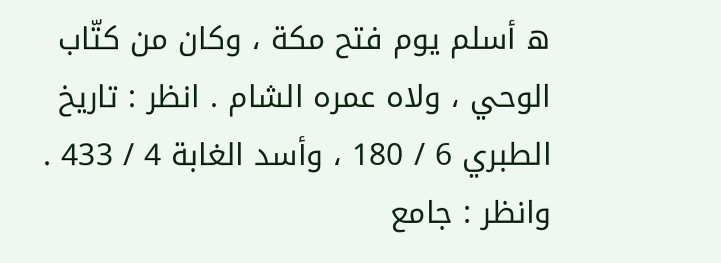ه أسلم يوم فتح مكة ، وكان من كتّاب الوحي ، ولاه عمره الشام . انظر : تاريخ الطبري 6 / 180 ، وأسد الغابة 4 / 433 . وانظر : جامع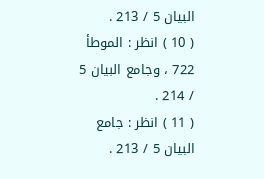البيان 5 / 213 .
( 10 ) انظر : الموطأ 722 ، وجامع البيان 5 / 214 .
( 11 ) انظر : جامع البيان 5 / 213 .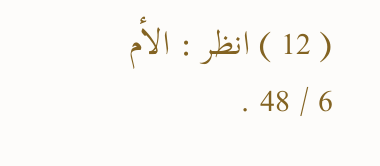( 12 ) انظر : الأم 6 / 48 .